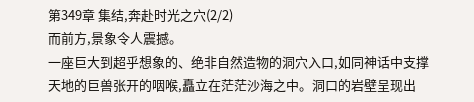第349章 集结,奔赴时光之穴(2/2)
而前方,景象令人震撼。
一座巨大到超乎想象的、绝非自然造物的洞穴入口,如同神话中支撑天地的巨兽张开的咽喉,矗立在茫茫沙海之中。洞口的岩壁呈现出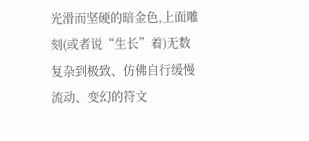光滑而坚硬的暗金色,上面雕刻(或者说“生长”着)无数复杂到极致、仿佛自行缓慢流动、变幻的符文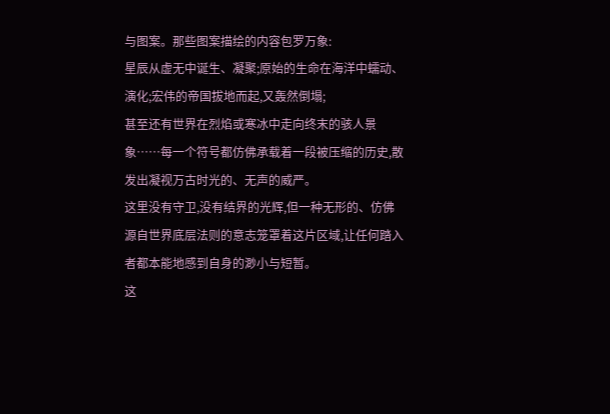与图案。那些图案描绘的内容包罗万象:
星辰从虚无中诞生、凝聚;原始的生命在海洋中蠕动、演化;宏伟的帝国拔地而起,又轰然倒塌;
甚至还有世界在烈焰或寒冰中走向终末的骇人景象……每一个符号都仿佛承载着一段被压缩的历史,散发出凝视万古时光的、无声的威严。
这里没有守卫,没有结界的光辉,但一种无形的、仿佛源自世界底层法则的意志笼罩着这片区域,让任何踏入者都本能地感到自身的渺小与短暂。
这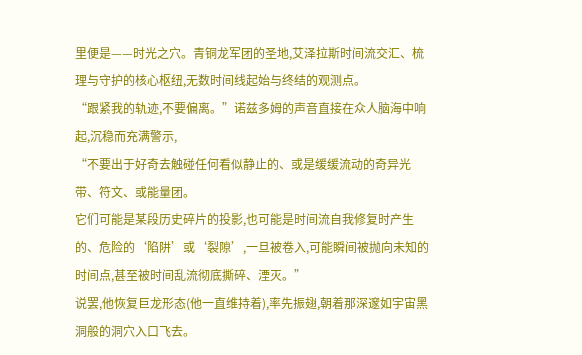里便是——时光之穴。青铜龙军团的圣地,艾泽拉斯时间流交汇、梳理与守护的核心枢纽,无数时间线起始与终结的观测点。
“跟紧我的轨迹,不要偏离。”诺兹多姆的声音直接在众人脑海中响起,沉稳而充满警示,
“不要出于好奇去触碰任何看似静止的、或是缓缓流动的奇异光带、符文、或能量团。
它们可能是某段历史碎片的投影,也可能是时间流自我修复时产生的、危险的‘陷阱’或‘裂隙’,一旦被卷入,可能瞬间被抛向未知的时间点,甚至被时间乱流彻底撕碎、湮灭。”
说罢,他恢复巨龙形态(他一直维持着),率先振翅,朝着那深邃如宇宙黑洞般的洞穴入口飞去。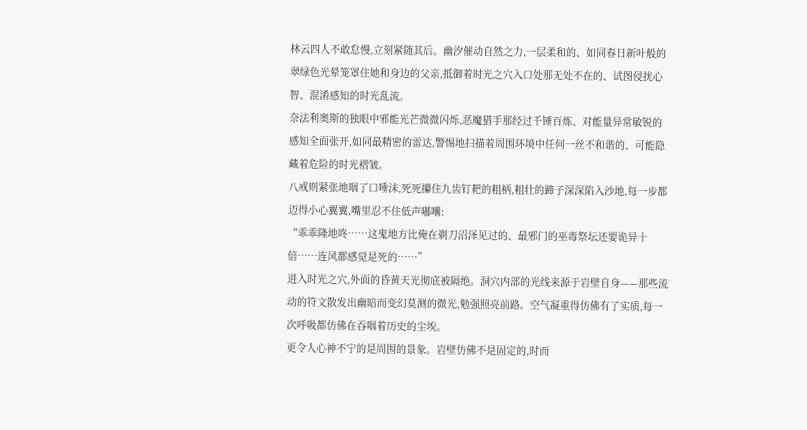林云四人不敢怠慢,立刻紧随其后。幽汐催动自然之力,一层柔和的、如同春日新叶般的翠绿色光晕笼罩住她和身边的父亲,抵御着时光之穴入口处那无处不在的、试图侵扰心智、混淆感知的时光乱流。
奈法利奥斯的独眼中邪能光芒微微闪烁,恶魔猎手那经过千锤百炼、对能量异常敏锐的感知全面张开,如同最精密的雷达,警惕地扫描着周围环境中任何一丝不和谐的、可能隐藏着危险的时光褶皱。
八戒则紧张地咽了口唾沫,死死攥住九齿钉耙的粗柄,粗壮的蹄子深深陷入沙地,每一步都迈得小心翼翼,嘴里忍不住低声嘟囔:
“乖乖隆地咚……这鬼地方比俺在剃刀沼泽见过的、最邪门的巫毒祭坛还要诡异十倍……连风都感觉是死的……”
进入时光之穴,外面的昏黄天光彻底被隔绝。洞穴内部的光线来源于岩壁自身——那些流动的符文散发出幽暗而变幻莫测的微光,勉强照亮前路。空气凝重得仿佛有了实质,每一次呼吸都仿佛在吞咽着历史的尘埃。
更令人心神不宁的是周围的景象。岩壁仿佛不是固定的,时而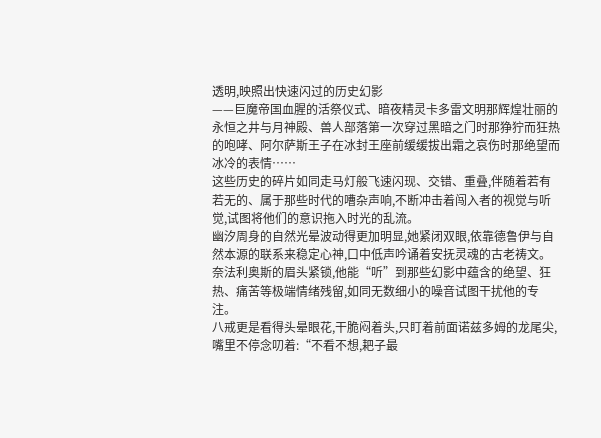透明,映照出快速闪过的历史幻影
——巨魔帝国血腥的活祭仪式、暗夜精灵卡多雷文明那辉煌壮丽的永恒之井与月神殿、兽人部落第一次穿过黑暗之门时那狰狞而狂热的咆哮、阿尔萨斯王子在冰封王座前缓缓拔出霜之哀伤时那绝望而冰冷的表情……
这些历史的碎片如同走马灯般飞速闪现、交错、重叠,伴随着若有若无的、属于那些时代的嘈杂声响,不断冲击着闯入者的视觉与听觉,试图将他们的意识拖入时光的乱流。
幽汐周身的自然光晕波动得更加明显,她紧闭双眼,依靠德鲁伊与自然本源的联系来稳定心神,口中低声吟诵着安抚灵魂的古老祷文。
奈法利奥斯的眉头紧锁,他能“听”到那些幻影中蕴含的绝望、狂热、痛苦等极端情绪残留,如同无数细小的噪音试图干扰他的专注。
八戒更是看得头晕眼花,干脆闷着头,只盯着前面诺兹多姆的龙尾尖,嘴里不停念叨着:“不看不想,耙子最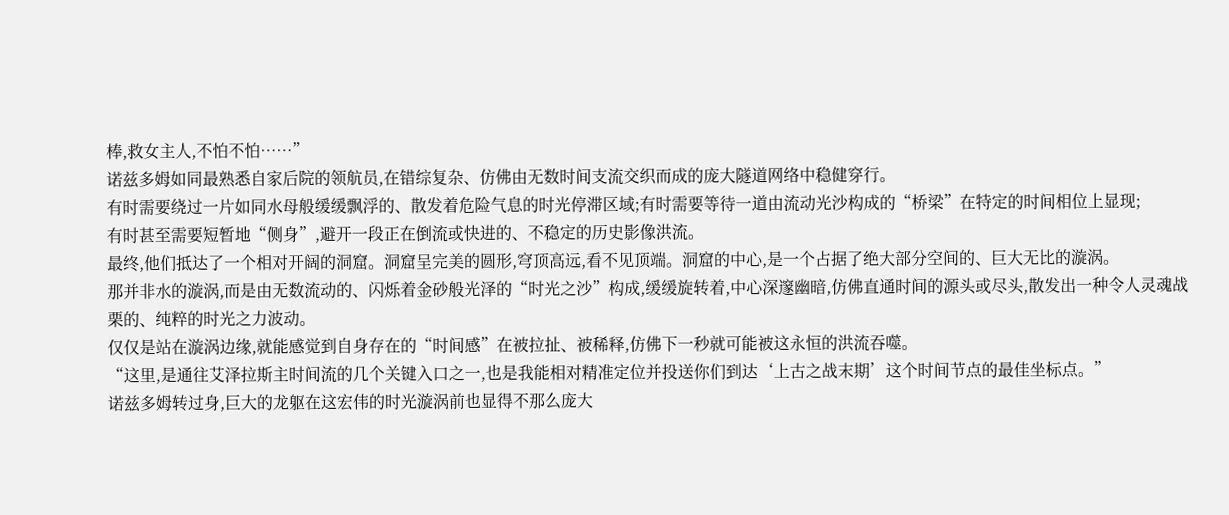棒,救女主人,不怕不怕……”
诺兹多姆如同最熟悉自家后院的领航员,在错综复杂、仿佛由无数时间支流交织而成的庞大隧道网络中稳健穿行。
有时需要绕过一片如同水母般缓缓飘浮的、散发着危险气息的时光停滞区域;有时需要等待一道由流动光沙构成的“桥梁”在特定的时间相位上显现;
有时甚至需要短暂地“侧身”,避开一段正在倒流或快进的、不稳定的历史影像洪流。
最终,他们抵达了一个相对开阔的洞窟。洞窟呈完美的圆形,穹顶高远,看不见顶端。洞窟的中心,是一个占据了绝大部分空间的、巨大无比的漩涡。
那并非水的漩涡,而是由无数流动的、闪烁着金砂般光泽的“时光之沙”构成,缓缓旋转着,中心深邃幽暗,仿佛直通时间的源头或尽头,散发出一种令人灵魂战栗的、纯粹的时光之力波动。
仅仅是站在漩涡边缘,就能感觉到自身存在的“时间感”在被拉扯、被稀释,仿佛下一秒就可能被这永恒的洪流吞噬。
“这里,是通往艾泽拉斯主时间流的几个关键入口之一,也是我能相对精准定位并投送你们到达‘上古之战末期’这个时间节点的最佳坐标点。”
诺兹多姆转过身,巨大的龙躯在这宏伟的时光漩涡前也显得不那么庞大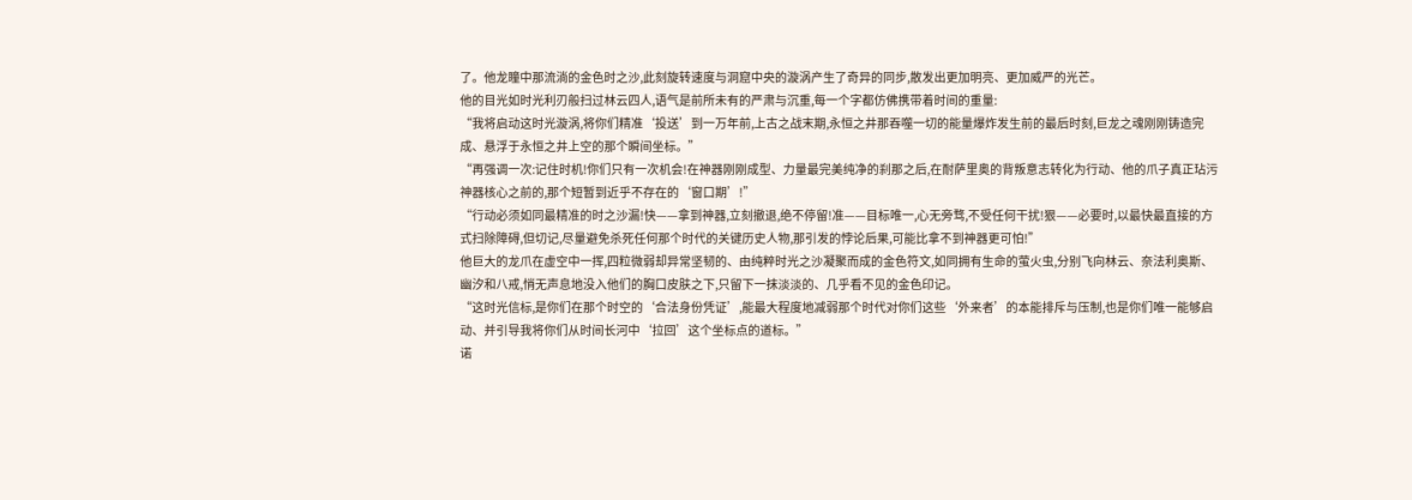了。他龙瞳中那流淌的金色时之沙,此刻旋转速度与洞窟中央的漩涡产生了奇异的同步,散发出更加明亮、更加威严的光芒。
他的目光如时光利刃般扫过林云四人,语气是前所未有的严肃与沉重,每一个字都仿佛携带着时间的重量:
“我将启动这时光漩涡,将你们精准‘投送’到一万年前,上古之战末期,永恒之井那吞噬一切的能量爆炸发生前的最后时刻,巨龙之魂刚刚铸造完成、悬浮于永恒之井上空的那个瞬间坐标。”
“再强调一次:记住时机!你们只有一次机会!在神器刚刚成型、力量最完美纯净的刹那之后,在耐萨里奥的背叛意志转化为行动、他的爪子真正玷污神器核心之前的,那个短暂到近乎不存在的‘窗口期’!”
“行动必须如同最精准的时之沙漏!快——拿到神器,立刻撤退,绝不停留!准——目标唯一,心无旁骛,不受任何干扰!狠——必要时,以最快最直接的方式扫除障碍,但切记,尽量避免杀死任何那个时代的关键历史人物,那引发的悖论后果,可能比拿不到神器更可怕!”
他巨大的龙爪在虚空中一挥,四粒微弱却异常坚韧的、由纯粹时光之沙凝聚而成的金色符文,如同拥有生命的萤火虫,分别飞向林云、奈法利奥斯、幽汐和八戒,悄无声息地没入他们的胸口皮肤之下,只留下一抹淡淡的、几乎看不见的金色印记。
“这时光信标,是你们在那个时空的‘合法身份凭证’,能最大程度地减弱那个时代对你们这些‘外来者’的本能排斥与压制,也是你们唯一能够启动、并引导我将你们从时间长河中‘拉回’这个坐标点的道标。”
诺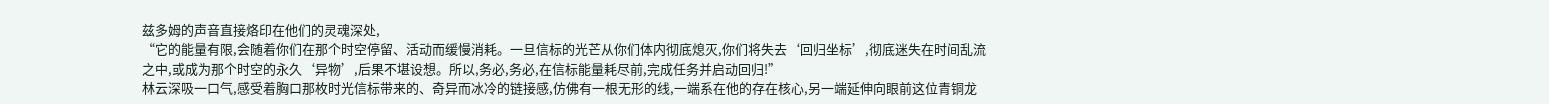兹多姆的声音直接烙印在他们的灵魂深处,
“它的能量有限,会随着你们在那个时空停留、活动而缓慢消耗。一旦信标的光芒从你们体内彻底熄灭,你们将失去‘回归坐标’,彻底迷失在时间乱流之中,或成为那个时空的永久‘异物’,后果不堪设想。所以,务必,务必,在信标能量耗尽前,完成任务并启动回归!”
林云深吸一口气,感受着胸口那枚时光信标带来的、奇异而冰冷的链接感,仿佛有一根无形的线,一端系在他的存在核心,另一端延伸向眼前这位青铜龙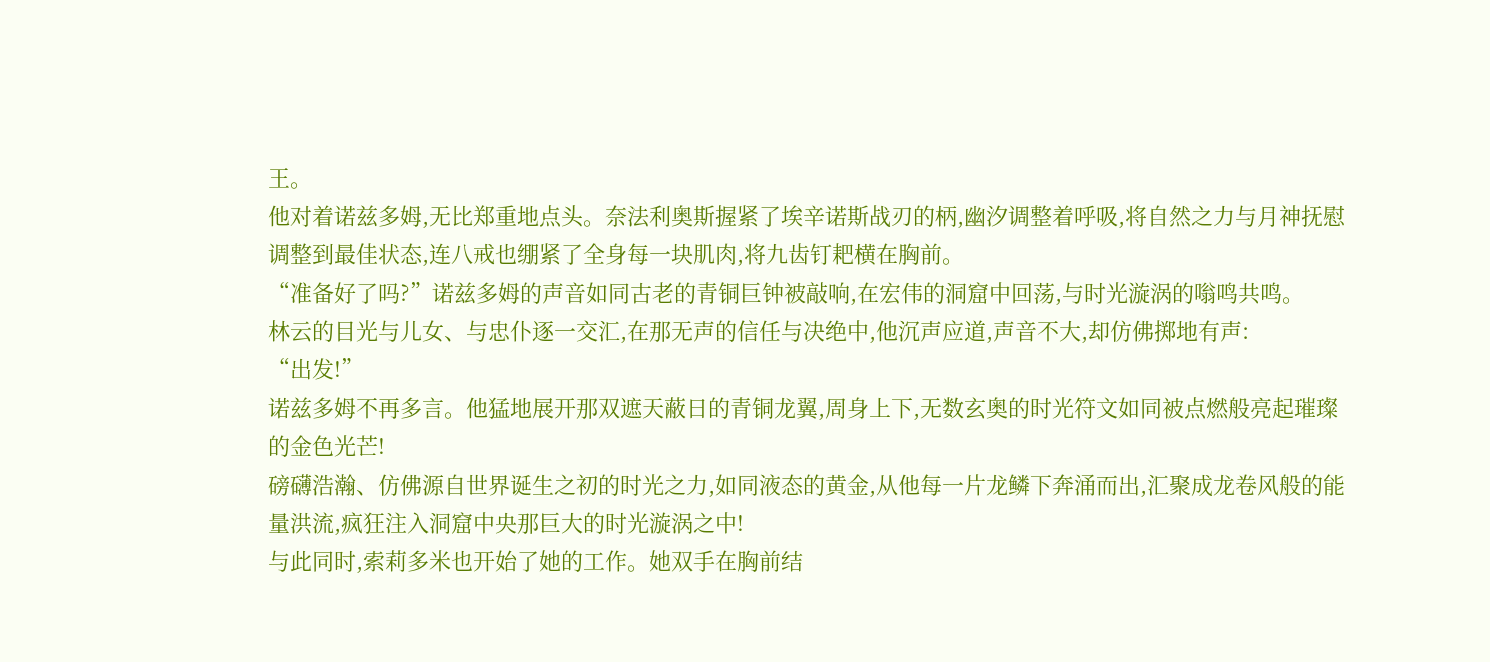王。
他对着诺兹多姆,无比郑重地点头。奈法利奥斯握紧了埃辛诺斯战刃的柄,幽汐调整着呼吸,将自然之力与月神抚慰调整到最佳状态,连八戒也绷紧了全身每一块肌肉,将九齿钉耙横在胸前。
“准备好了吗?”诺兹多姆的声音如同古老的青铜巨钟被敲响,在宏伟的洞窟中回荡,与时光漩涡的嗡鸣共鸣。
林云的目光与儿女、与忠仆逐一交汇,在那无声的信任与决绝中,他沉声应道,声音不大,却仿佛掷地有声:
“出发!”
诺兹多姆不再多言。他猛地展开那双遮天蔽日的青铜龙翼,周身上下,无数玄奥的时光符文如同被点燃般亮起璀璨的金色光芒!
磅礴浩瀚、仿佛源自世界诞生之初的时光之力,如同液态的黄金,从他每一片龙鳞下奔涌而出,汇聚成龙卷风般的能量洪流,疯狂注入洞窟中央那巨大的时光漩涡之中!
与此同时,索莉多米也开始了她的工作。她双手在胸前结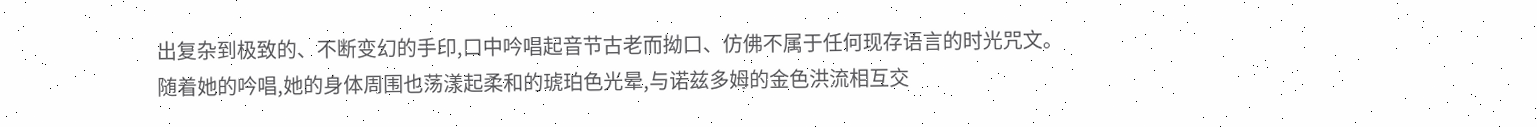出复杂到极致的、不断变幻的手印,口中吟唱起音节古老而拗口、仿佛不属于任何现存语言的时光咒文。
随着她的吟唱,她的身体周围也荡漾起柔和的琥珀色光晕,与诺兹多姆的金色洪流相互交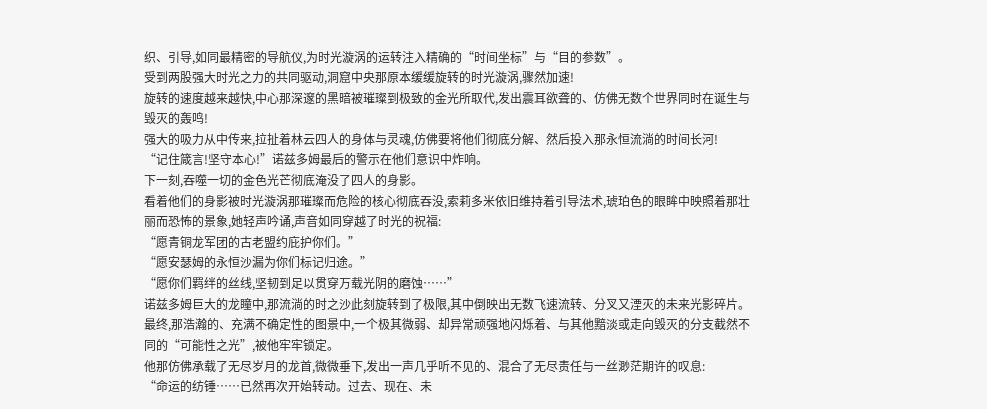织、引导,如同最精密的导航仪,为时光漩涡的运转注入精确的“时间坐标”与“目的参数”。
受到两股强大时光之力的共同驱动,洞窟中央那原本缓缓旋转的时光漩涡,骤然加速!
旋转的速度越来越快,中心那深邃的黑暗被璀璨到极致的金光所取代,发出震耳欲聋的、仿佛无数个世界同时在诞生与毁灭的轰鸣!
强大的吸力从中传来,拉扯着林云四人的身体与灵魂,仿佛要将他们彻底分解、然后投入那永恒流淌的时间长河!
“记住箴言!坚守本心!”诺兹多姆最后的警示在他们意识中炸响。
下一刻,吞噬一切的金色光芒彻底淹没了四人的身影。
看着他们的身影被时光漩涡那璀璨而危险的核心彻底吞没,索莉多米依旧维持着引导法术,琥珀色的眼眸中映照着那壮丽而恐怖的景象,她轻声吟诵,声音如同穿越了时光的祝福:
“愿青铜龙军团的古老盟约庇护你们。”
“愿安瑟姆的永恒沙漏为你们标记归途。”
“愿你们羁绊的丝线,坚韧到足以贯穿万载光阴的磨蚀……”
诺兹多姆巨大的龙瞳中,那流淌的时之沙此刻旋转到了极限,其中倒映出无数飞速流转、分叉又湮灭的未来光影碎片。
最终,那浩瀚的、充满不确定性的图景中,一个极其微弱、却异常顽强地闪烁着、与其他黯淡或走向毁灭的分支截然不同的“可能性之光”,被他牢牢锁定。
他那仿佛承载了无尽岁月的龙首,微微垂下,发出一声几乎听不见的、混合了无尽责任与一丝渺茫期许的叹息:
“命运的纺锤……已然再次开始转动。过去、现在、未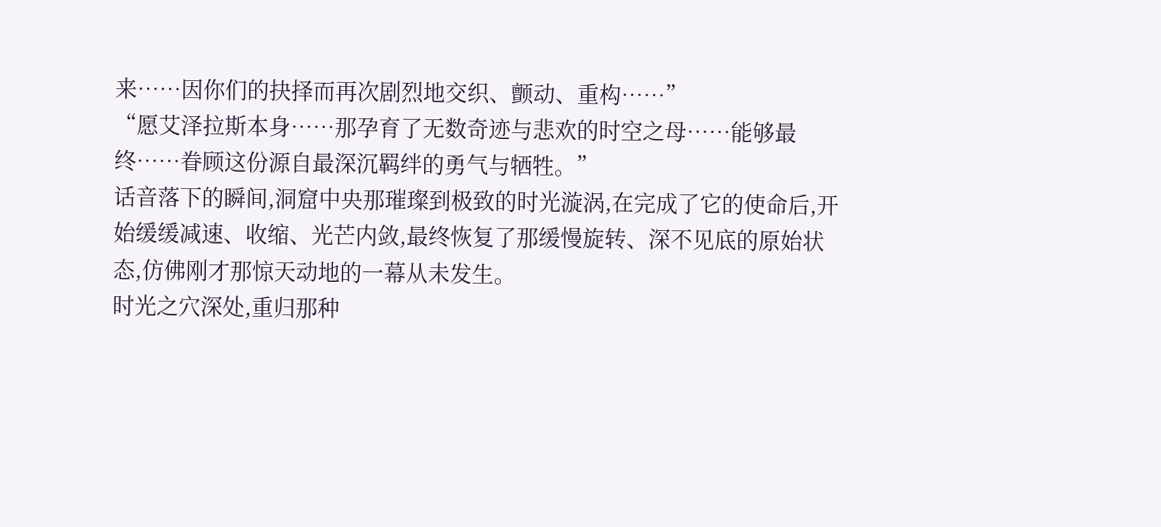来……因你们的抉择而再次剧烈地交织、颤动、重构……”
“愿艾泽拉斯本身……那孕育了无数奇迹与悲欢的时空之母……能够最终……眷顾这份源自最深沉羁绊的勇气与牺牲。”
话音落下的瞬间,洞窟中央那璀璨到极致的时光漩涡,在完成了它的使命后,开始缓缓减速、收缩、光芒内敛,最终恢复了那缓慢旋转、深不见底的原始状态,仿佛刚才那惊天动地的一幕从未发生。
时光之穴深处,重归那种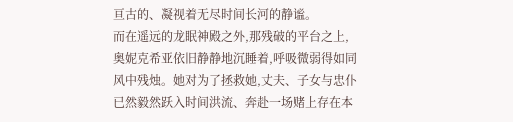亘古的、凝视着无尽时间长河的静谧。
而在遥远的龙眠神殿之外,那残破的平台之上,奥妮克希亚依旧静静地沉睡着,呼吸微弱得如同风中残烛。她对为了拯救她,丈夫、子女与忠仆已然毅然跃入时间洪流、奔赴一场赌上存在本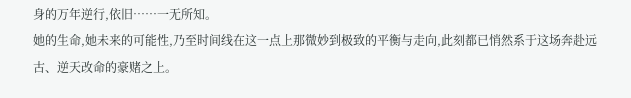身的万年逆行,依旧……一无所知。
她的生命,她未来的可能性,乃至时间线在这一点上那微妙到极致的平衡与走向,此刻都已悄然系于这场奔赴远古、逆天改命的豪赌之上。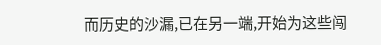而历史的沙漏,已在另一端,开始为这些闯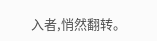入者,悄然翻转。